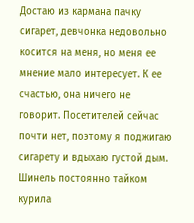Достаю из кармана пачку сигарет, девчонка недовольно косится на меня, но меня ее мнение мало интересует. К ее счастью, она ничего не говорит. Посетителей сейчас почти нет, поэтому я поджигаю сигарету и вдыхаю густой дым. Шинель постоянно тайком курила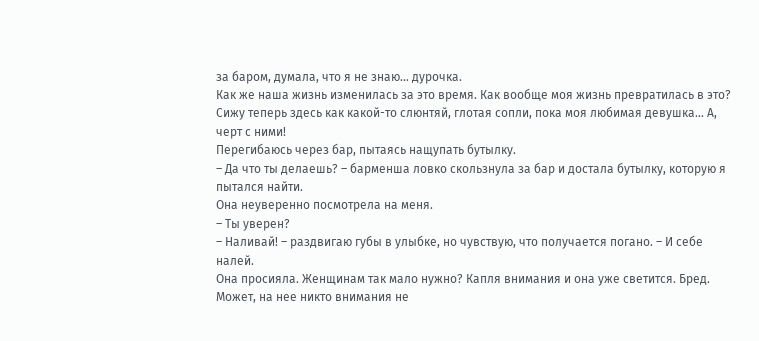за баром, думала, что я не знаю… дурочка.
Как же наша жизнь изменилась за это время. Как вообще моя жизнь превратилась в это? Сижу теперь здесь как какой-то слюнтяй, глотая сопли, пока моя любимая девушка… А, черт с ними!
Перегибаюсь через бар, пытаясь нащупать бутылку.
– Да что ты делаешь? – барменша ловко скользнула за бар и достала бутылку, которую я пытался найти.
Она неуверенно посмотрела на меня.
– Ты уверен?
– Наливай! – раздвигаю губы в улыбке, но чувствую, что получается погано. – И себе налей.
Она просияла. Женщинам так мало нужно? Капля внимания и она уже светится. Бред.
Может, на нее никто внимания не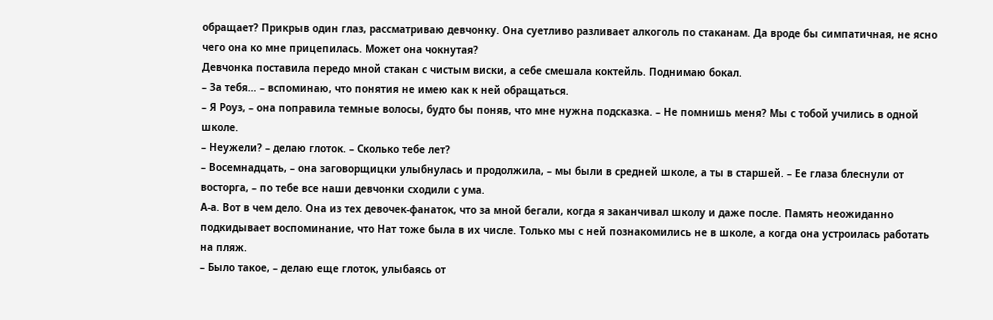обращает? Прикрыв один глаз, рассматриваю девчонку. Она суетливо разливает алкоголь по стаканам. Да вроде бы симпатичная, не ясно чего она ко мне прицепилась. Может она чокнутая?
Девчонка поставила передо мной стакан с чистым виски, а себе смешала коктейль. Поднимаю бокал.
– За тебя… – вспоминаю, что понятия не имею как к ней обращаться.
– Я Роуз, – она поправила темные волосы, будто бы поняв, что мне нужна подсказка. – Не помнишь меня? Мы с тобой учились в одной школе.
– Неужели? – делаю глоток. – Сколько тебе лет?
– Восемнадцать, – она заговорщицки улыбнулась и продолжила, – мы были в средней школе, а ты в старшей. – Ее глаза блеснули от восторга, – по тебе все наши девчонки сходили с ума.
А-а. Вот в чем дело. Она из тех девочек-фанаток, что за мной бегали, когда я заканчивал школу и даже после. Память неожиданно подкидывает воспоминание, что Нат тоже была в их числе. Только мы с ней познакомились не в школе, а когда она устроилась работать на пляж.
– Было такое, – делаю еще глоток, улыбаясь от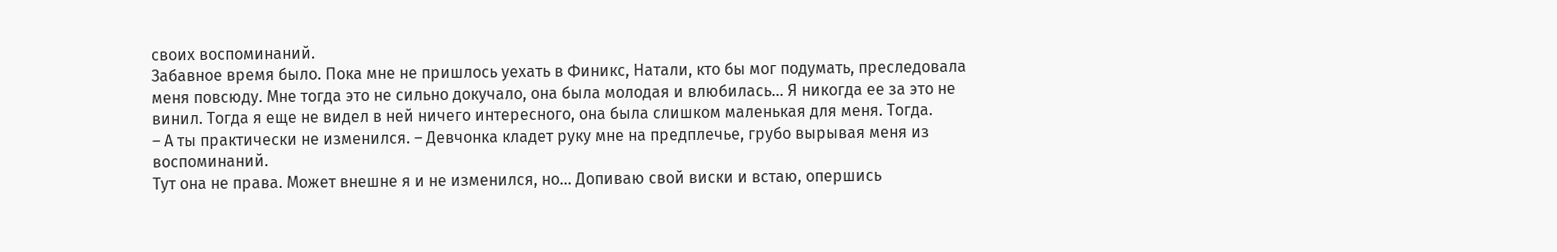своих воспоминаний.
Забавное время было. Пока мне не пришлось уехать в Финикс, Натали, кто бы мог подумать, преследовала меня повсюду. Мне тогда это не сильно докучало, она была молодая и влюбилась… Я никогда ее за это не винил. Тогда я еще не видел в ней ничего интересного, она была слишком маленькая для меня. Тогда.
– А ты практически не изменился. – Девчонка кладет руку мне на предплечье, грубо вырывая меня из воспоминаний.
Тут она не права. Может внешне я и не изменился, но... Допиваю свой виски и встаю, опершись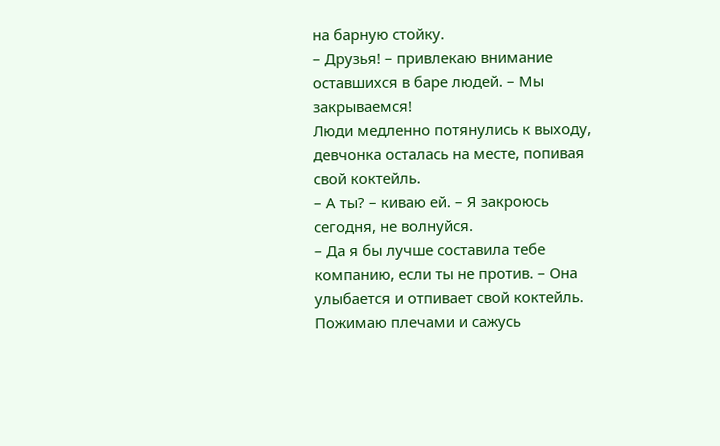на барную стойку.
– Друзья! – привлекаю внимание оставшихся в баре людей. – Мы закрываемся!
Люди медленно потянулись к выходу, девчонка осталась на месте, попивая свой коктейль.
– А ты? – киваю ей. – Я закроюсь сегодня, не волнуйся.
– Да я бы лучше составила тебе компанию, если ты не против. – Она улыбается и отпивает свой коктейль.
Пожимаю плечами и сажусь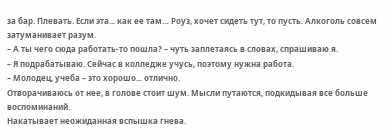за бар. Плевать. Если эта... как ее там… Роуз, хочет сидеть тут, то пусть. Алкоголь совсем затуманивает разум.
– А ты чего сюда работать-то пошла? – чуть заплетаясь в словах, спрашиваю я.
– Я подрабатываю. Сейчас в колледже учусь, поэтому нужна работа.
– Молодец, учеба – это хорошо... отлично.
Отворачиваюсь от нее, в голове стоит шум. Мысли путаются, подкидывая все больше воспоминаний.
Накатывает неожиданная вспышка гнева.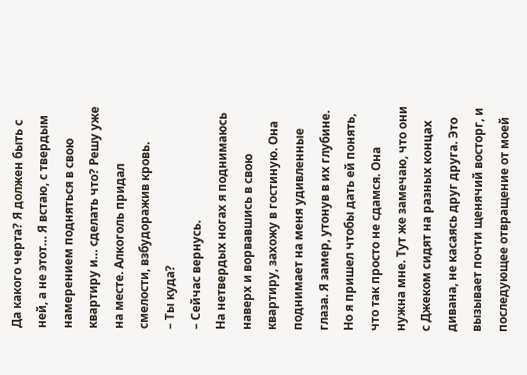Да какого черта? Я должен быть с ней, а не этот… Я встаю, с твердым намерением подняться в свою квартиру и… сделать что? Решу уже на месте. Алкоголь придал смелости, взбудоражив кровь.
– Ты куда?
– Сейчас вернусь.
На нетвердых ногах я поднимаюсь наверх и ворвавшись в свою квартиру, захожу в гостиную. Она поднимает на меня удивленные глаза. Я замер, утонув в их глубине.
Но я пришел чтобы дать ей понять, что так просто не сдамся. Она нужна мне. Тут же замечаю, что они с Джеком сидят на разных концах дивана, не касаясь друг друга. Это вызывает почти щенячий восторг, и последующее отвращение от моей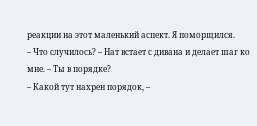реакции на этот маленький аспект. Я поморщился.
– Что случилось? – Нат встает с дивана и делает шаг ко мне. – Ты в порядке?
– Какой тут нахрен порядок, –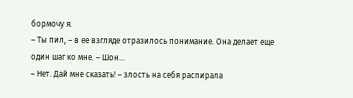бормочу я.
– Ты пил, – в ее взгляде отразилось понимание. Она делает еще один шаг ко мне. – Шон…
– Нет. Дай мне сказать! – злость на себя распирала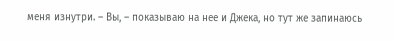меня изнутри. – Вы, – показываю на нее и Джека, но тут же запинаюсь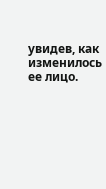увидев, как изменилось ее лицо.